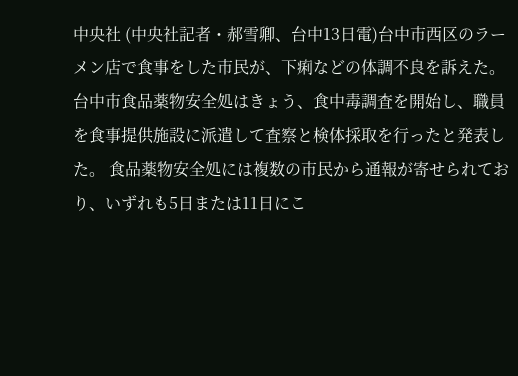中央社 (中央社記者・郝雪卿、台中13日電)台中市西区のラーメン店で食事をした市民が、下痢などの体調不良を訴えた。台中市食品薬物安全処はきょう、食中毒調査を開始し、職員を食事提供施設に派遣して査察と検体採取を行ったと発表した。 食品薬物安全処には複数の市民から通報が寄せられており、いずれも5日または11日にこ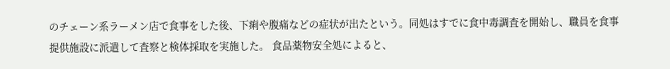のチェーン系ラーメン店で食事をした後、下痢や腹痛などの症状が出たという。同処はすでに食中毒調査を開始し、職員を食事提供施設に派遣して査察と検体採取を実施した。 食品薬物安全処によると、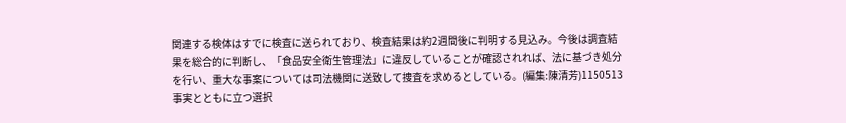関連する検体はすでに検査に送られており、検査結果は約2週間後に判明する見込み。今後は調査結果を総合的に判断し、「食品安全衛生管理法」に違反していることが確認されれば、法に基づき処分を行い、重大な事案については司法機関に送致して捜査を求めるとしている。(編集:陳清芳)1150513 事実とともに立つ選択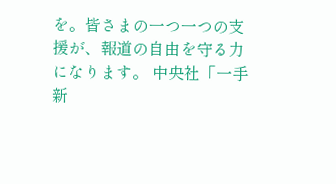を。皆さまの一つ一つの支援が、報道の自由を守る力になります。 中央社「一手新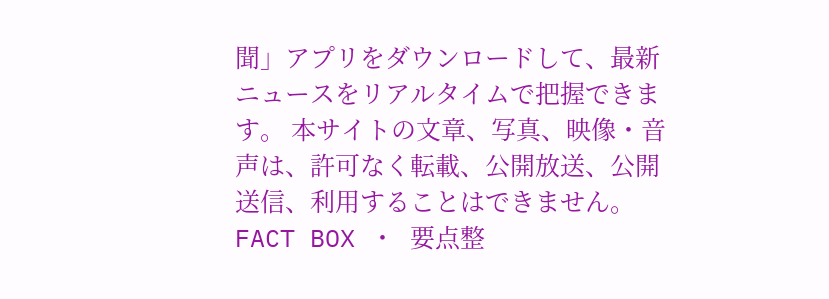聞」アプリをダウンロードして、最新ニュースをリアルタイムで把握できます。 本サイトの文章、写真、映像・音声は、許可なく転載、公開放送、公開送信、利用することはできません。
FACT BOX ・ 要点整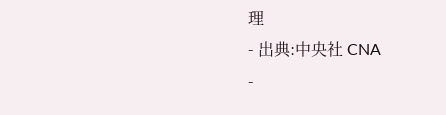理
- 出典:中央社 CNA
-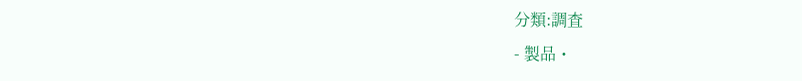分類:調査
- 製品・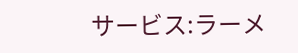サービス:ラーメ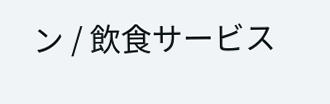ン / 飲食サービス